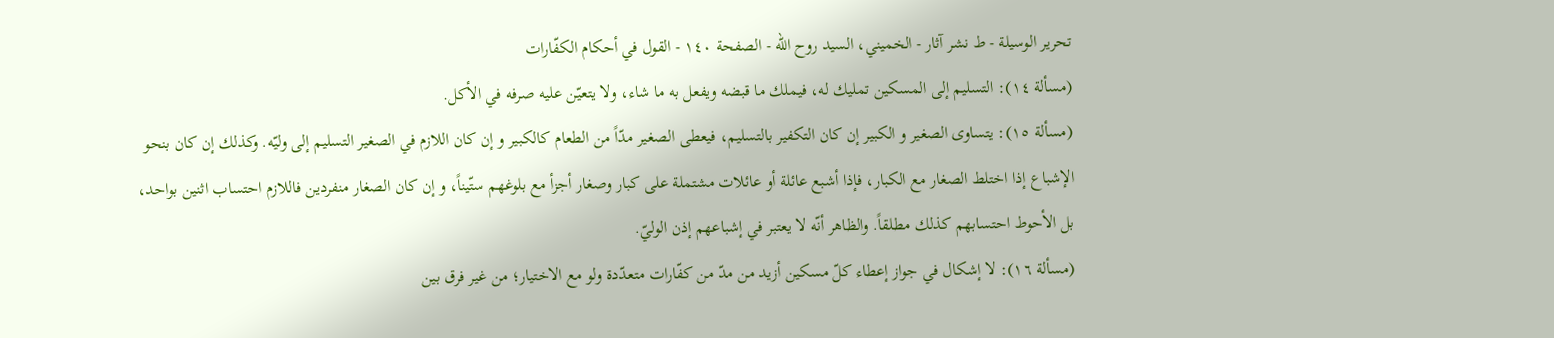تحرير الوسيلة - ط نشر آثار - الخميني، السيد روح الله - الصفحة ١٤٠ - القول في أحكام الكفّارات
(مسألة ١٤): التسليم إلى المسكين تمليك له، فيملك ما قبضه ويفعل به ما شاء، ولا يتعيّن عليه صرفه في الأكل.
(مسألة ١٥): يتساوى الصغير و الكبير إن كان التكفير بالتسليم، فيعطى الصغير مدّاً من الطعام كالكبير و إن كان اللازم في الصغير التسليم إلى وليّه. وكذلك إن كان بنحو الإشباع إذا اختلط الصغار مع الكبار، فإذا أشبع عائلة أو عائلات مشتملة على كبار وصغار أجزأ مع بلوغهم ستّيناً، و إن كان الصغار منفردين فاللازم احتساب اثنين بواحد، بل الأحوط احتسابهم كذلك مطلقاً. والظاهر أنّه لا يعتبر في إشباعهم إذن الوليّ.
(مسألة ١٦): لا إشكال في جواز إعطاء كلّ مسكين أزيد من مدّ من كفّارات متعدّدة ولو مع الاختيار؛ من غير فرق بين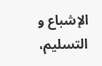الإشباع و التسليم،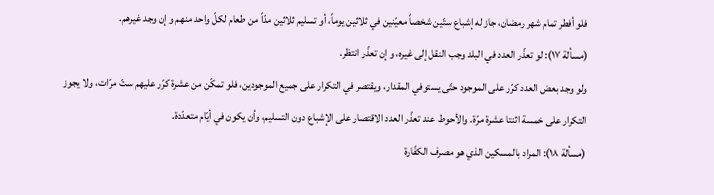فلو أفطر تمام شهر رمضان، جاز له إشباع ستّين شخصاً معيّنين في ثلاثين يوماً، أو تسليم ثلاثين مدّاً من طعام لكلّ واحد منهم و إن وجد غيرهم.
(مسألة ١٧): لو تعذّر العدد في البلد وجب النقل إلى غيره، و إن تعذّر انتظر.
ولو وجد بعض العدد كرّر على الموجود حتّى يستوفي المقدار، ويقتصر في التكرار على جميع الموجودين، فلو تمكّن من عشرة كرّر عليهم ستّ مرّات، ولا يجوز التكرار على خمسة اثنتا عشرة مرّة. والأحوط عند تعذّر العدد الاقتصار على الإشباع دون التسليم، وأن يكون في أيّام متعدّدة.
(مسألة ١٨): المراد بالمسكين الذي هو مصرف الكفّارة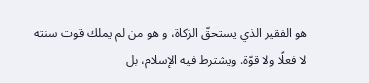هو الفقير الذي يستحقّ الزكاة، و هو من لم يملك قوت سنته لا فعلًا ولا قوّة. ويشترط فيه الإسلام، بل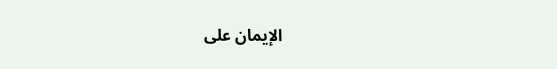الإيمان على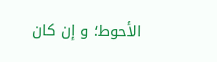الأحوط؛ و إن كان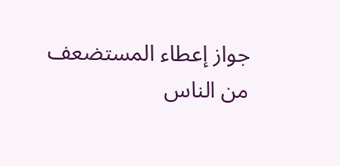جواز إعطاء المستضعف من الناس